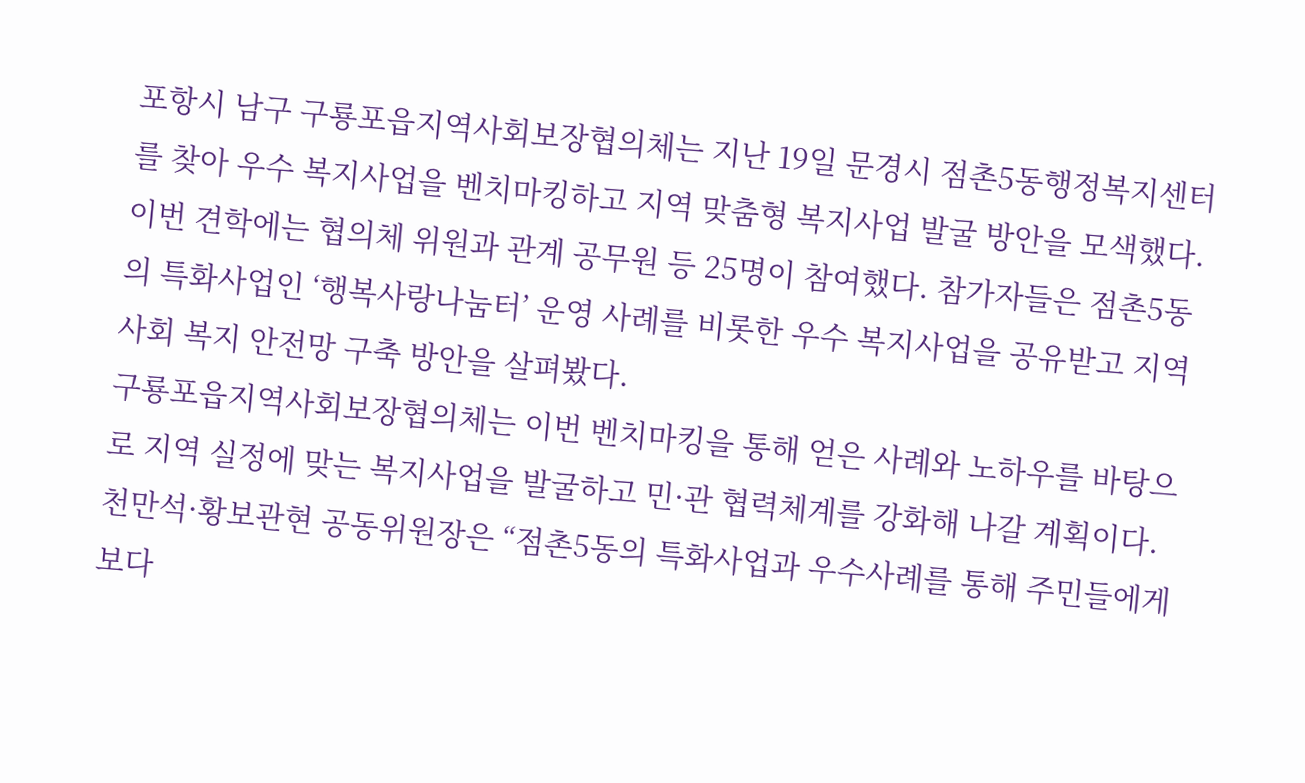포항시 남구 구룡포읍지역사회보장협의체는 지난 19일 문경시 점촌5동행정복지센터를 찾아 우수 복지사업을 벤치마킹하고 지역 맞춤형 복지사업 발굴 방안을 모색했다.
이번 견학에는 협의체 위원과 관계 공무원 등 25명이 참여했다. 참가자들은 점촌5동의 특화사업인 ‘행복사랑나눔터’ 운영 사례를 비롯한 우수 복지사업을 공유받고 지역사회 복지 안전망 구축 방안을 살펴봤다.
구룡포읍지역사회보장협의체는 이번 벤치마킹을 통해 얻은 사례와 노하우를 바탕으로 지역 실정에 맞는 복지사업을 발굴하고 민·관 협력체계를 강화해 나갈 계획이다.
천만석·황보관현 공동위원장은 “점촌5동의 특화사업과 우수사례를 통해 주민들에게 보다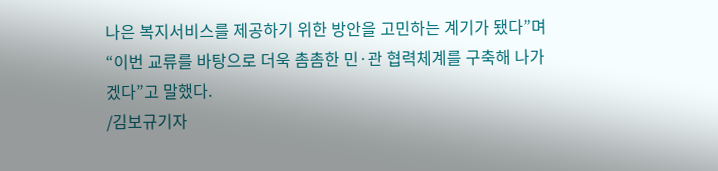나은 복지서비스를 제공하기 위한 방안을 고민하는 계기가 됐다”며 “이번 교류를 바탕으로 더욱 촘촘한 민·관 협력체계를 구축해 나가겠다”고 말했다.
/김보규기자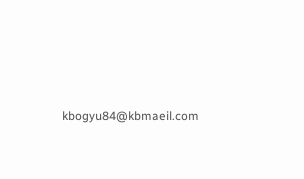kbogyu84@kbmaeil.com